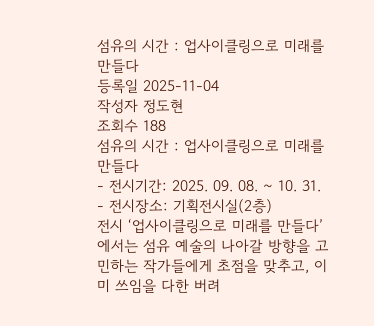섬유의 시간 : 업사이클링으로 미래를 만들다
등록일 2025-11-04
작성자 정도현
조회수 188
섬유의 시간 : 업사이클링으로 미래를 만들다
- 전시기간: 2025. 09. 08. ~ 10. 31.
- 전시장소: 기획전시실(2층)
전시 ‘업사이클링으로 미래를 만들다’에서는 섬유 예술의 나아갈 방향을 고민하는 작가들에게 초점을 맞추고, 이미 쓰임을 다한 버려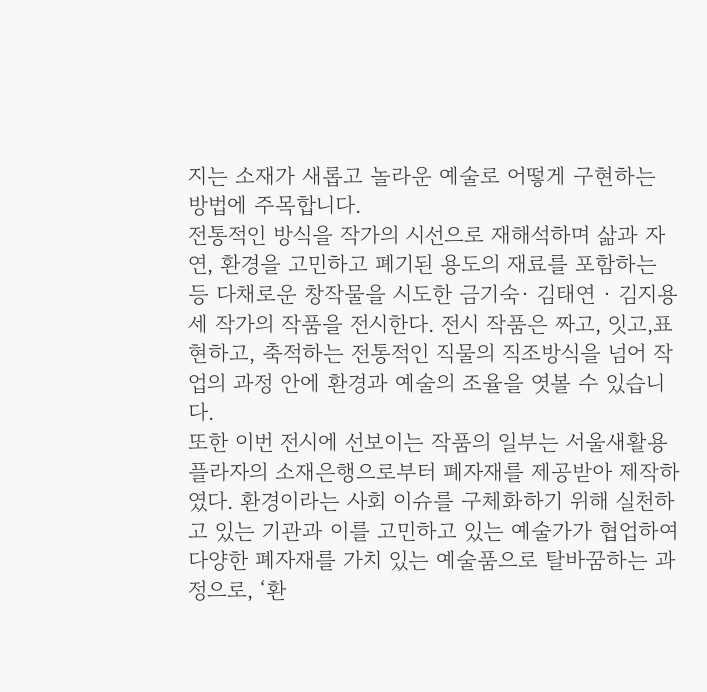지는 소재가 새롭고 놀라운 예술로 어떻게 구현하는 방법에 주목합니다.
전통적인 방식을 작가의 시선으로 재해석하며 삶과 자연, 환경을 고민하고 폐기된 용도의 재료를 포함하는 등 다채로운 창작물을 시도한 금기숙· 김태연 · 김지용 세 작가의 작품을 전시한다. 전시 작품은 짜고, 잇고,표현하고, 축적하는 전통적인 직물의 직조방식을 넘어 작업의 과정 안에 환경과 예술의 조율을 엿볼 수 있습니다.
또한 이번 전시에 선보이는 작품의 일부는 서울새활용플라자의 소재은행으로부터 폐자재를 제공받아 제작하였다. 환경이라는 사회 이슈를 구체화하기 위해 실천하고 있는 기관과 이를 고민하고 있는 예술가가 협업하여 다양한 폐자재를 가치 있는 예술품으로 탈바꿈하는 과정으로, ‘환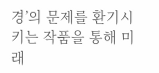경’의 문제를 환기시키는 작품을 통해 미래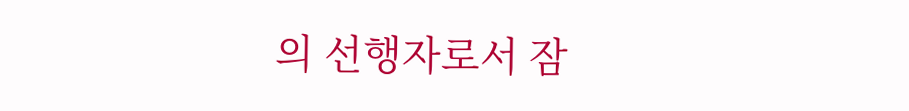의 선행자로서 잠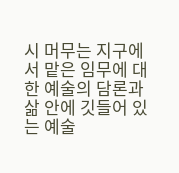시 머무는 지구에서 맡은 임무에 대한 예술의 담론과 삶 안에 깃들어 있는 예술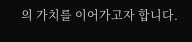의 가치를 이어가고자 합니다.